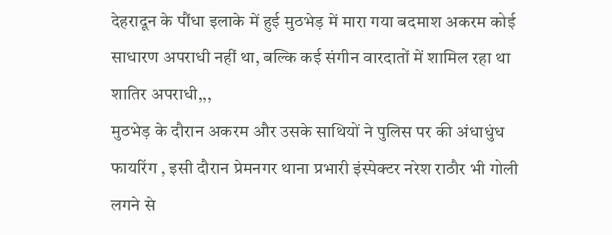देहरादून के पौंधा इलाके में हुई मुठभेड़ में मारा गया बदमाश अकरम कोई साधारण अपराधी नहीं था, बल्कि कई संगीन वारदातों में शामिल रहा था शातिर अपराधी,,,
मुठभेड़ के दौरान अकरम और उसके साथियों ने पुलिस पर की अंधाधुंध फायरिंग , इसी दौरान प्रेमनगर थाना प्रभारी इंस्पेक्टर नरेश राठौर भी गोली लगने से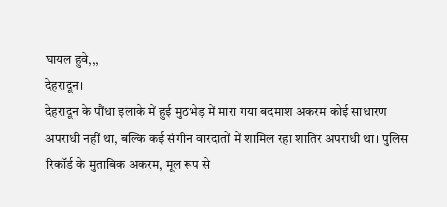घायल हुवे,,,
देहरादून।
देहरादून के पौंधा इलाके में हुई मुठभेड़ में मारा गया बदमाश अकरम कोई साधारण अपराधी नहीं था, बल्कि कई संगीन वारदातों में शामिल रहा शातिर अपराधी था। पुलिस रिकॉर्ड के मुताबिक अकरम, मूल रूप से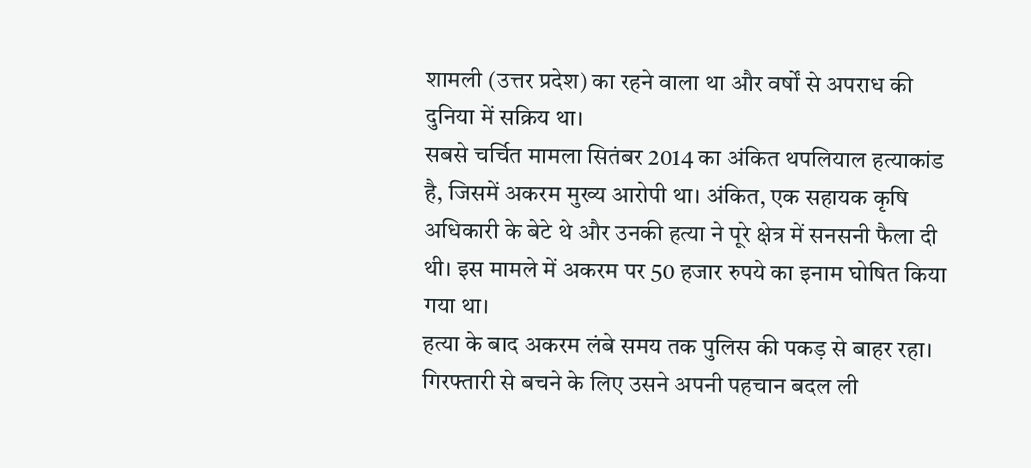शामली (उत्तर प्रदेश) का रहने वाला था और वर्षों से अपराध की दुनिया में सक्रिय था।
सबसे चर्चित मामला सितंबर 2014 का अंकित थपलियाल हत्याकांड है, जिसमें अकरम मुख्य आरोपी था। अंकित, एक सहायक कृषि अधिकारी के बेटे थे और उनकी हत्या ने पूरे क्षेत्र में सनसनी फैला दी थी। इस मामले में अकरम पर 50 हजार रुपये का इनाम घोषित किया गया था।
हत्या के बाद अकरम लंबे समय तक पुलिस की पकड़ से बाहर रहा। गिरफ्तारी से बचने के लिए उसने अपनी पहचान बदल ली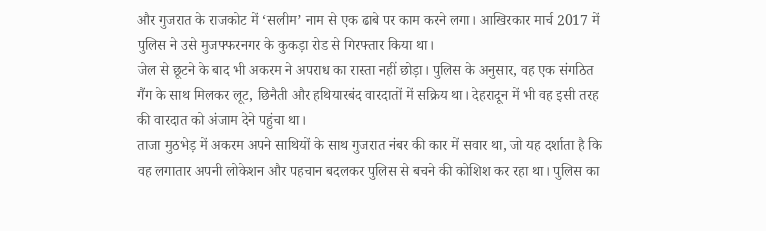और गुजरात के राजकोट में ‘सलीम’ नाम से एक ढाबे पर काम करने लगा। आखिरकार मार्च 2017 में पुलिस ने उसे मुजफ्फरनगर के कुकड़ा रोड से गिरफ्तार किया था।
जेल से छूटने के बाद भी अकरम ने अपराध का रास्ता नहीं छोड़ा। पुलिस के अनुसार, वह एक संगठित गैंग के साथ मिलकर लूट, छिनैती और हथियारबंद वारदातों में सक्रिय था। देहरादून में भी वह इसी तरह की वारदात को अंजाम देने पहुंचा था।
ताजा मुठभेड़ में अकरम अपने साथियों के साथ गुजरात नंबर की कार में सवार था, जो यह दर्शाता है कि वह लगातार अपनी लोकेशन और पहचान बदलकर पुलिस से बचने की कोशिश कर रहा था। पुलिस का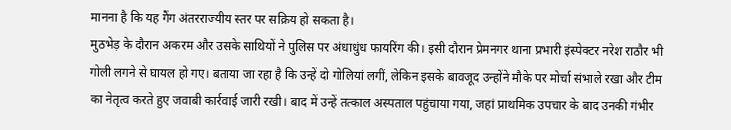मानना है कि यह गैंग अंतरराज्यीय स्तर पर सक्रिय हो सकता है।
मुठभेड़ के दौरान अकरम और उसके साथियों ने पुलिस पर अंधाधुंध फायरिंग की। इसी दौरान प्रेमनगर थाना प्रभारी इंस्पेक्टर नरेश राठौर भी गोली लगने से घायल हो गए। बताया जा रहा है कि उन्हें दो गोलियां लगीं, लेकिन इसके बावजूद उन्होंने मौके पर मोर्चा संभाले रखा और टीम का नेतृत्व करते हुए जवाबी कार्रवाई जारी रखी। बाद में उन्हें तत्काल अस्पताल पहुंचाया गया, जहां प्राथमिक उपचार के बाद उनकी गंभीर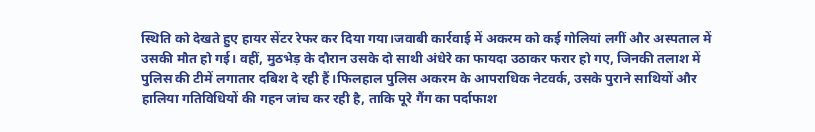स्थिति को देखते हुए हायर सेंटर रेफर कर दिया गया।जवाबी कार्रवाई में अकरम को कई गोलियां लगीं और अस्पताल में उसकी मौत हो गई। वहीं, मुठभेड़ के दौरान उसके दो साथी अंधेरे का फायदा उठाकर फरार हो गए, जिनकी तलाश में पुलिस की टीमें लगातार दबिश दे रही हैं।फिलहाल पुलिस अकरम के आपराधिक नेटवर्क, उसके पुराने साथियों और हालिया गतिविधियों की गहन जांच कर रही है, ताकि पूरे गैंग का पर्दाफाश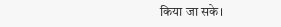किया जा सके।